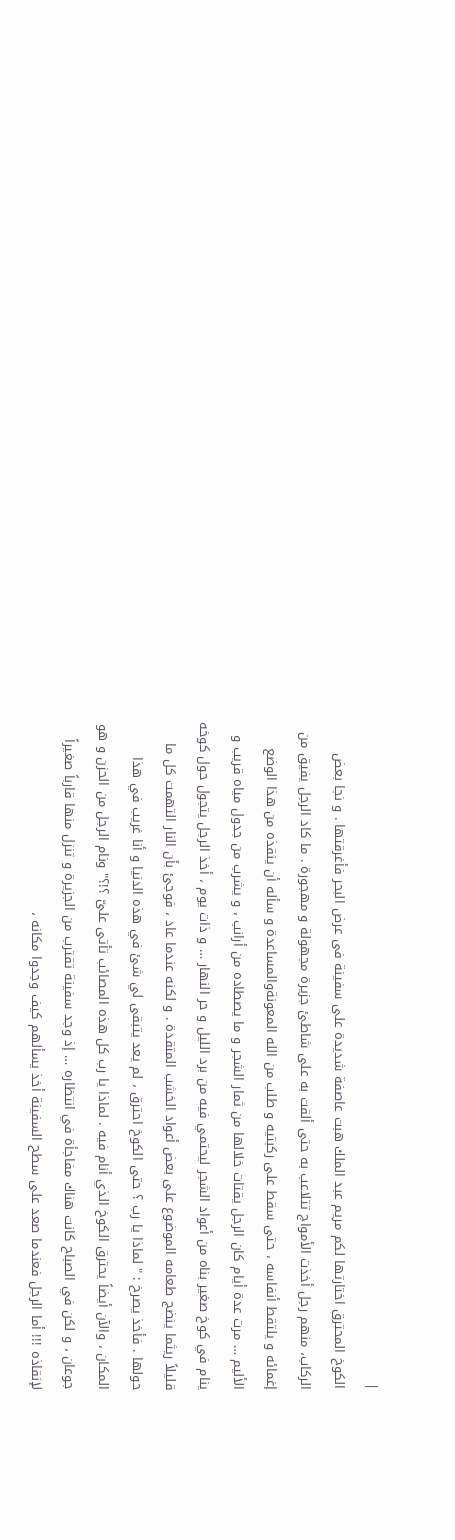|
الكوخ المحترق اختارتها لكم مريم عبد الملك هبت عاصفة شديدة على سفينة فى عرض البحر فأغرقتها . و نجا بعض الركاب، منهم رجل أخذت الأمواج تتلاعب به حتى ألقت به على شاطئ جزيرة مجهولة و مهجورة . ما كاد الرجل يفيق من إغمائه و يلتقط أنفاسه ، حتى سقط على ركبتيه و طلب من الله المعونةوالمساعدة و سأله أن ينقذه من هذا الوضع الأليم … مرت عدة أيام كان الرجل يقتات خلالها من ثمار الشجر و ما يصطاده من أرانب ، و يشرب من جدول مياه قريب و ينام في كوخ صغير بناه من أعواد الشجر ليحتمي فيه من برد الليل و حر النهار … و ذات يوم ، أخذ الرجل يتجول حول كوخه قليلاً ريثما ينضج طعامه الموضوع على بعض أعواد الخشب المتقدة . و لكنه عندما عاد ، فوجئ بأن النار التهمت كل ما حولها . فأخذ يصرخ : " لماذا يا رب ؟ حتى الكوخ احترق ، لم يعد يتبقى لي شئ في هذه الدنيا و أنا غريب في هذا المكان ، والآن أيضاً يحترق الكوخ الذي أنام فيه . لماذا يا رب كل هذه المصائب تأتى علىّ ؟!؟" ونام الرجل من الحزن و هو جوعان ، و لكن في الصباح كانت هناك مفاجأة في انتظاره … إذ وجد سفينة تقترب من الجزيرة و تنزل منها قارباً صغيراً لإنقاذه !!! أما الرجل فعندما صعد على سطح السفينة أخذ يسألهم كيف وجدوا مكانه ،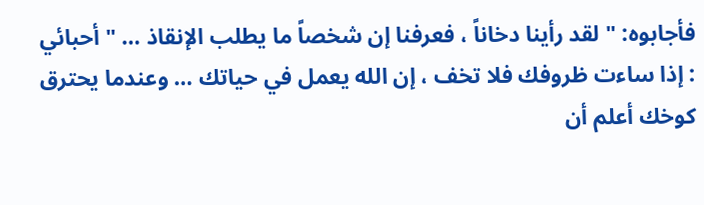فأجابوه: " لقد رأينا دخاناً ، فعرفنا إن شخصاً ما يطلب الإنقاذ … " أحبائي : إذا ساءت ظروفك فلا تخف ، إن الله يعمل في حياتك … وعندما يحترق كوخك أعلم أن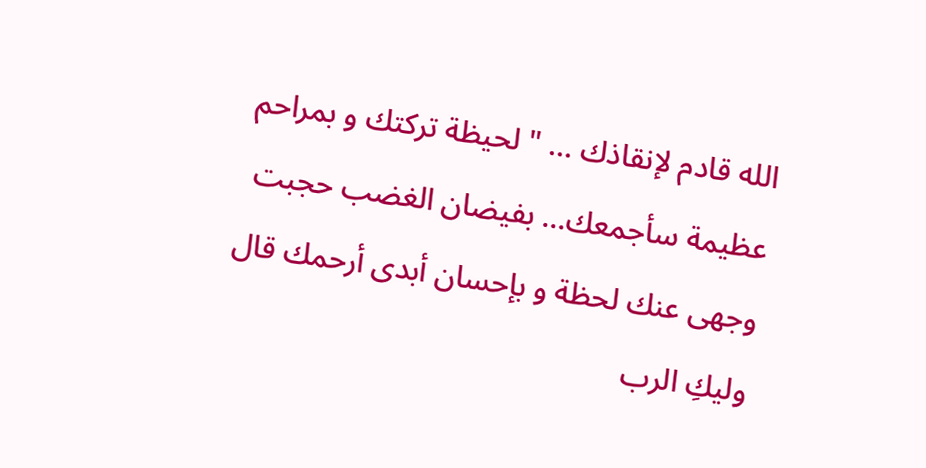الله قادم لإنقاذك … " لحيظة تركتك و بمراحم عظيمة سأجمعك… بفيضان الغضب حجبت وجهى عنك لحظة و بإحسان أبدى أرحمك قال وليكِ الرب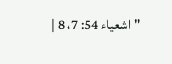"اشعياء 54: 7، 8 |